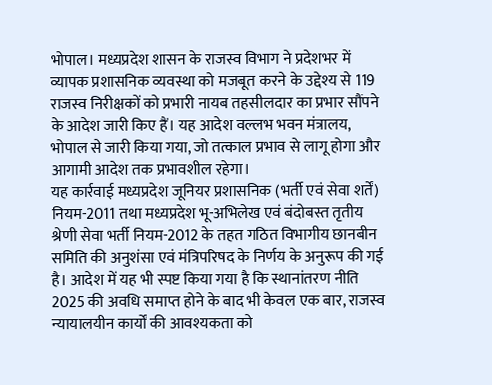भोपाल। मध्यप्रदेश शासन के राजस्व विभाग ने प्रदेशभर में व्यापक प्रशासनिक व्यवस्था को मजबूत करने के उद्देश्य से 119 राजस्व निरीक्षकों को प्रभारी नायब तहसीलदार का प्रभार सौंपने के आदेश जारी किए हैं। यह आदेश वल्लभ भवन मंत्रालय, भोपाल से जारी किया गया, जो तत्काल प्रभाव से लागू होगा और आगामी आदेश तक प्रभावशील रहेगा।
यह कार्रवाई मध्यप्रदेश जूनियर प्रशासनिक (भर्ती एवं सेवा शर्तें) नियम-2011 तथा मध्यप्रदेश भू-अभिलेख एवं बंदोबस्त तृतीय श्रेणी सेवा भर्ती नियम-2012 के तहत गठित विभागीय छानबीन समिति की अनुशंसा एवं मंत्रिपरिषद के निर्णय के अनुरूप की गई है। आदेश में यह भी स्पष्ट किया गया है कि स्थानांतरण नीति 2025 की अवधि समाप्त होने के बाद भी केवल एक बार, राजस्व न्यायालयीन कार्यों की आवश्यकता को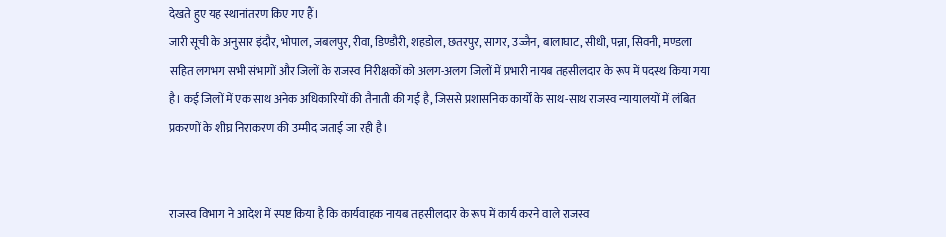देखते हुए यह स्थानांतरण किए गए हैं।
जारी सूची के अनुसार इंदौर, भोपाल, जबलपुर, रीवा, डिण्डौरी, शहडोल, छतरपुर, सागर, उज्जैन, बालाघाट, सीधी, पन्ना, सिवनी, मण्डला सहित लगभग सभी संभागों और जिलों के राजस्व निरीक्षकों को अलग-अलग जिलों में प्रभारी नायब तहसीलदार के रूप में पदस्थ किया गया है। कई जिलों में एक साथ अनेक अधिकारियों की तैनाती की गई है, जिससे प्रशासनिक कार्यों के साथ-साथ राजस्व न्यायालयों में लंबित प्रकरणों के शीघ्र निराकरण की उम्मीद जताई जा रही है।


राजस्व विभाग ने आदेश में स्पष्ट किया है कि कार्यवाहक नायब तहसीलदार के रूप में कार्य करने वाले राजस्व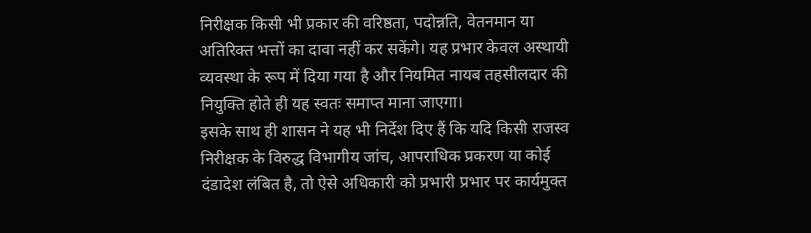निरीक्षक किसी भी प्रकार की वरिष्ठता, पदोन्नति, वेतनमान या अतिरिक्त भत्तों का दावा नहीं कर सकेंगे। यह प्रभार केवल अस्थायी व्यवस्था के रूप में दिया गया है और नियमित नायब तहसीलदार की नियुक्ति होते ही यह स्वतः समाप्त माना जाएगा।
इसके साथ ही शासन ने यह भी निर्देश दिए हैं कि यदि किसी राजस्व निरीक्षक के विरुद्ध विभागीय जांच, आपराधिक प्रकरण या कोई दंडादेश लंबित है, तो ऐसे अधिकारी को प्रभारी प्रभार पर कार्यमुक्त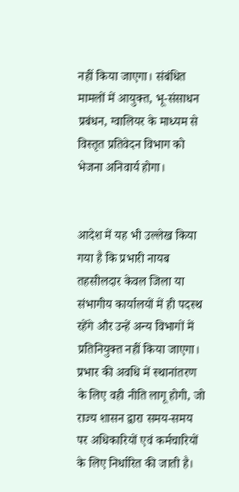नहीं किया जाएगा। संबंधित मामलों में आयुक्त, भू-संसाधन प्रबंधन, ग्वालियर के माध्यम से विस्तृत प्रतिवेदन विभाग को भेजना अनिवार्य होगा।


आदेश में यह भी उल्लेख किया गया है कि प्रभारी नायब तहसीलदार केवल जिला या संभागीय कार्यालयों में ही पदस्थ रहेंगे और उन्हें अन्य विभागों में प्रतिनियुक्त नहीं किया जाएगा। प्रभार की अवधि में स्थानांतरण के लिए वही नीति लागू होगी, जो राज्य शासन द्वारा समय-समय पर अधिकारियों एवं कर्मचारियों के लिए निर्धारित की जाती है।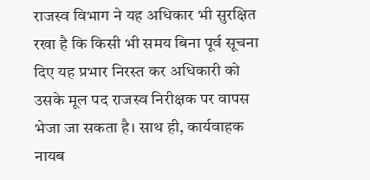राजस्व विभाग ने यह अधिकार भी सुरक्षित रखा है कि किसी भी समय बिना पूर्व सूचना दिए यह प्रभार निरस्त कर अधिकारी को उसके मूल पद राजस्व निरीक्षक पर वापस भेजा जा सकता है। साथ ही, कार्यवाहक नायब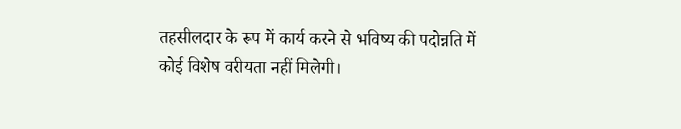तहसीलदार के रूप में कार्य करने से भविष्य की पदोन्नति में कोई विशेष वरीयता नहीं मिलेगी।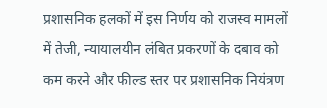प्रशासनिक हलकों में इस निर्णय को राजस्व मामलों में तेजी, न्यायालयीन लंबित प्रकरणों के दबाव को कम करने और फील्ड स्तर पर प्रशासनिक नियंत्रण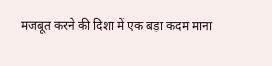मजबूत करने की दिशा में एक बड़ा कदम माना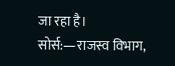जा रहा है।
सोर्स:—राजस्व विभाग,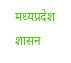मध्यप्रदेश शासन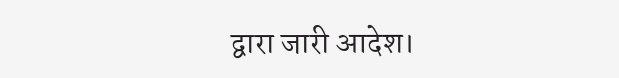द्वारा जारी आदेश।